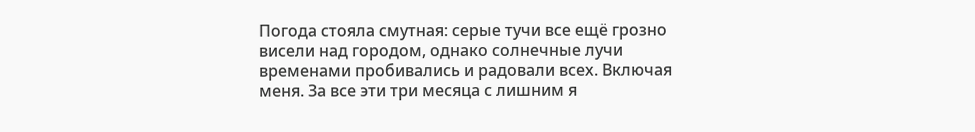Погода стояла смутная: серые тучи все ещё грозно висели над городом, однако солнечные лучи временами пробивались и радовали всех. Включая меня. За все эти три месяца с лишним я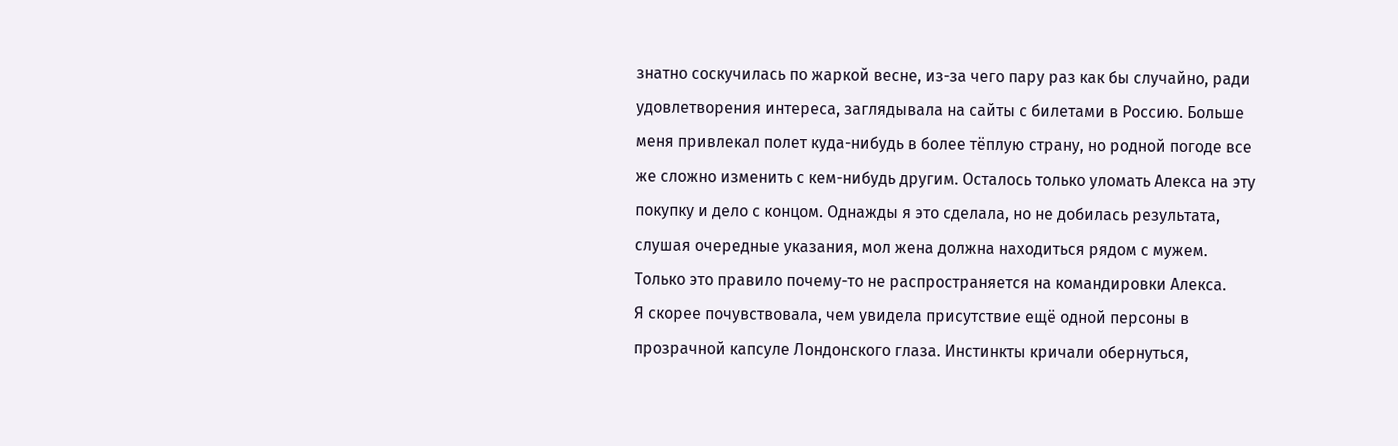знатно соскучилась по жаркой весне, из-за чего пару раз как бы случайно, ради удовлетворения интереса, заглядывала на сайты с билетами в Россию. Больше меня привлекал полет куда-нибудь в более тёплую страну, но родной погоде все же сложно изменить с кем-нибудь другим. Осталось только уломать Алекса на эту покупку и дело с концом. Однажды я это сделала, но не добилась результата, слушая очередные указания, мол жена должна находиться рядом с мужем. Только это правило почему-то не распространяется на командировки Алекса.
Я скорее почувствовала, чем увидела присутствие ещё одной персоны в прозрачной капсуле Лондонского глаза. Инстинкты кричали обернуться,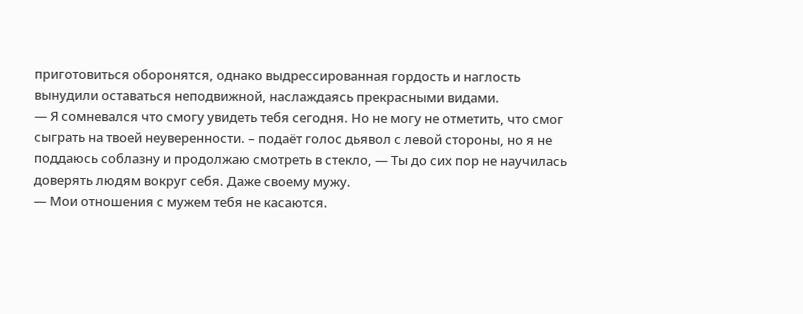приготовиться оборонятся, однако выдрессированная гордость и наглость вынудили оставаться неподвижной, наслаждаясь прекрасными видами.
— Я сомневался что смогу увидеть тебя сегодня. Но не могу не отметить, что смог сыграть на твоей неуверенности. – подаёт голос дьявол с левой стороны, но я не поддаюсь соблазну и продолжаю смотреть в стекло, — Ты до сих пор не научилась доверять людям вокруг себя. Даже своему мужу.
— Мои отношения с мужем тебя не касаются.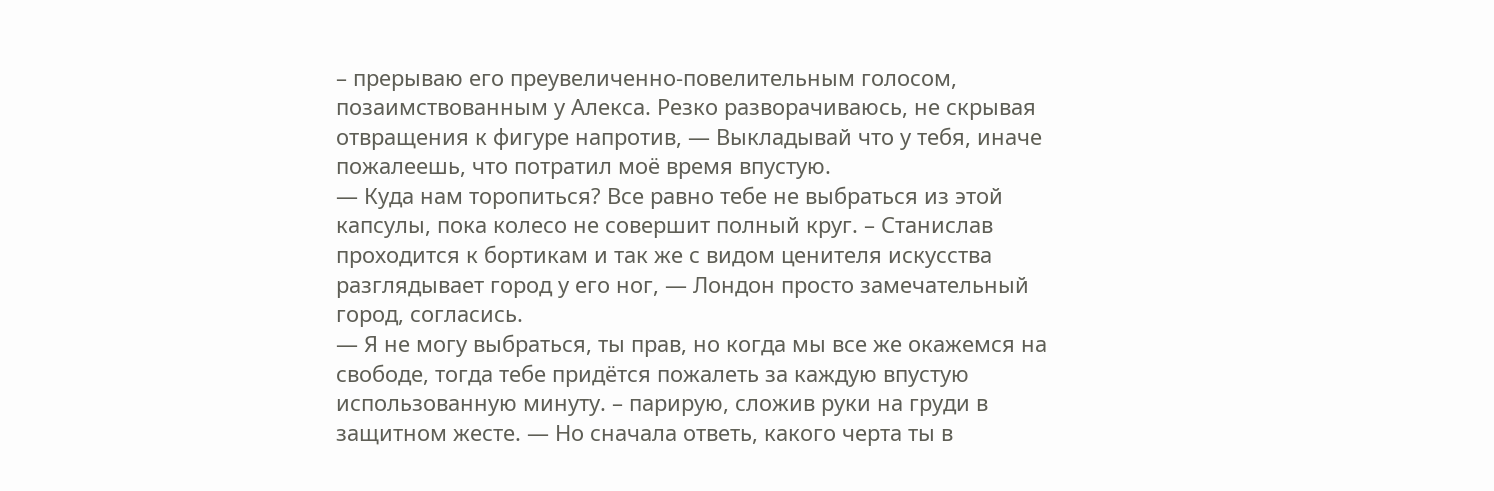– прерываю его преувеличенно-повелительным голосом, позаимствованным у Алекса. Резко разворачиваюсь, не скрывая отвращения к фигуре напротив, — Выкладывай что у тебя, иначе пожалеешь, что потратил моё время впустую.
— Куда нам торопиться? Все равно тебе не выбраться из этой капсулы, пока колесо не совершит полный круг. – Станислав проходится к бортикам и так же с видом ценителя искусства разглядывает город у его ног, — Лондон просто замечательный город, согласись.
— Я не могу выбраться, ты прав, но когда мы все же окажемся на свободе, тогда тебе придётся пожалеть за каждую впустую использованную минуту. – парирую, сложив руки на груди в защитном жесте. — Но сначала ответь, какого черта ты в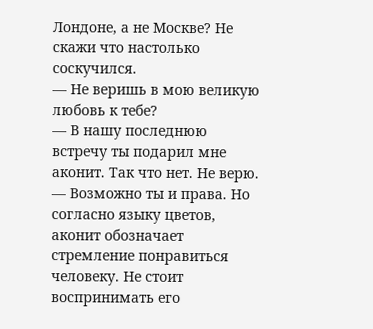Лондоне, а не Москве? Не скажи что настолько соскучился.
— Не веришь в мою великую любовь к тебе?
— В нашу последнюю встречу ты подарил мне аконит. Так что нет. Не верю.
— Возможно ты и права. Но согласно языку цветов, аконит обозначает стремление понравиться человеку. Не стоит воспринимать его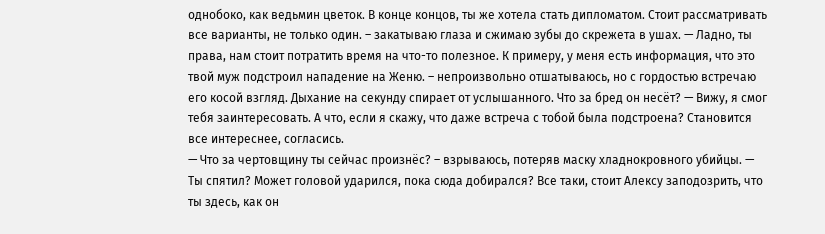однобоко, как ведьмин цветок. В конце концов, ты же хотела стать дипломатом. Стоит рассматривать все варианты, не только один. – закатываю глаза и сжимаю зубы до скрежета в ушах. — Ладно, ты права, нам стоит потратить время на что-то полезное. К примеру, у меня есть информация, что это твой муж подстроил нападение на Женю. – непроизвольно отшатываюсь, но с гордостью встречаю его косой взгляд. Дыхание на секунду спирает от услышанного. Что за бред он несёт? — Вижу, я смог тебя заинтересовать. А что, если я скажу, что даже встреча с тобой была подстроена? Становится все интереснее, согласись.
— Что за чертовщину ты сейчас произнёс? – взрываюсь, потеряв маску хладнокровного убийцы. — Ты спятил? Может головой ударился, пока сюда добирался? Все таки, стоит Алексу заподозрить, что ты здесь, как он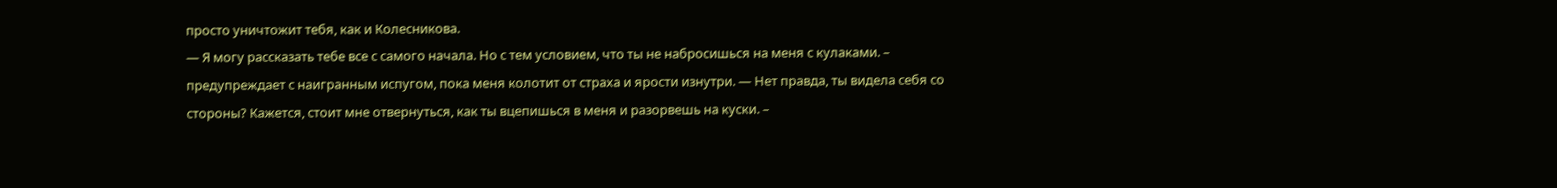просто уничтожит тебя, как и Колесникова.
— Я могу рассказать тебе все с самого начала. Но с тем условием, что ты не набросишься на меня с кулаками. – предупреждает с наигранным испугом, пока меня колотит от страха и ярости изнутри. — Нет правда, ты видела себя со стороны? Кажется, стоит мне отвернуться, как ты вцепишься в меня и разорвешь на куски. –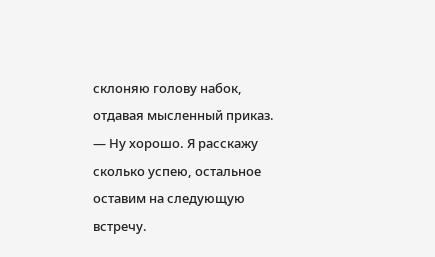склоняю голову набок, отдавая мысленный приказ. — Ну хорошо. Я расскажу сколько успею, остальное оставим на следующую встречу.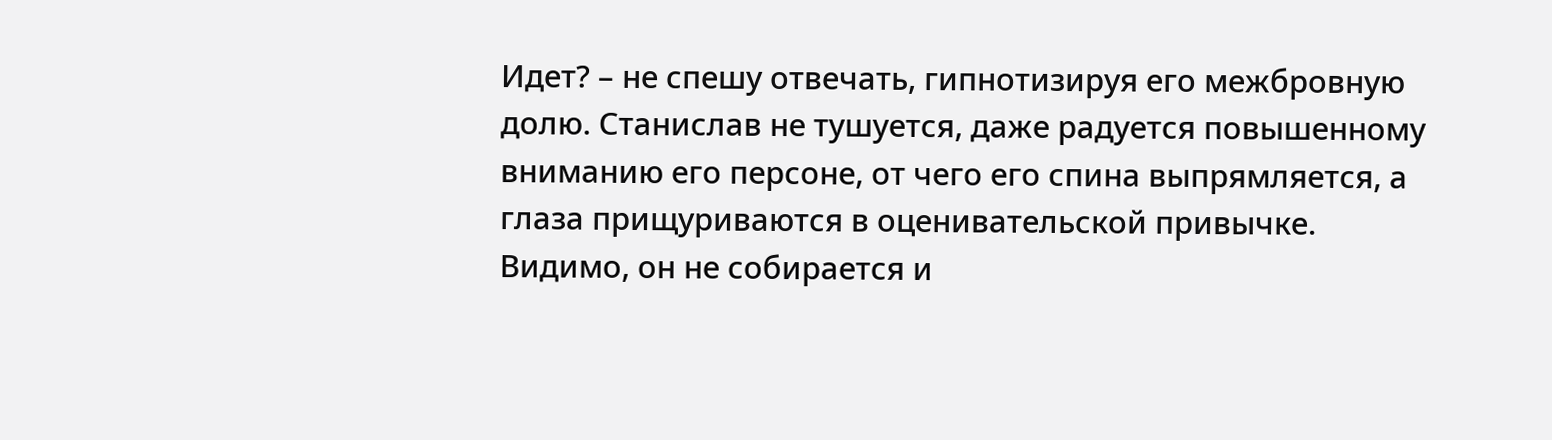Идет? – не спешу отвечать, гипнотизируя его межбровную долю. Станислав не тушуется, даже радуется повышенному вниманию его персоне, от чего его спина выпрямляется, а глаза прищуриваются в оценивательской привычке. Видимо, он не собирается и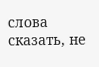слова сказать, не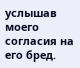услышав моего согласия на его бред.